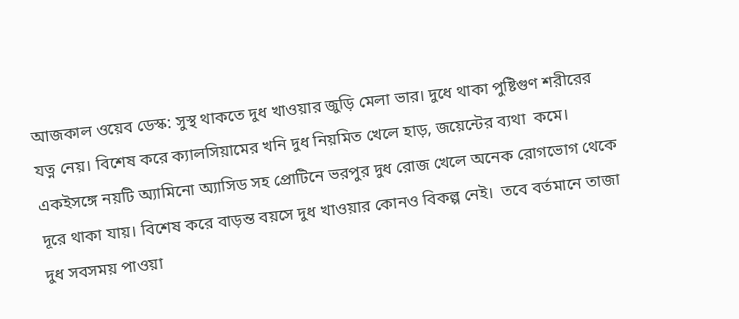আজকাল ওয়েব ডেস্ক: সুস্থ থাকতে দুধ খাওয়ার জুড়ি মেলা ভার। দুধে থাকা পুষ্টিগুণ শরীরের যত্ন নেয়। বিশেষ করে ক্যালসিয়ামের খনি দুধ নিয়মিত খেলে হাড়, জয়েন্টের ব্যথা  কমে। একইসঙ্গে নয়টি অ্যামিনো অ্যাসিড সহ প্রোটিনে ভরপুর দুধ রোজ খেলে অনেক রোগভোগ থেকে দূরে থাকা যায়। বিশেষ করে বাড়ন্ত বয়সে দুধ খাওয়ার কোনও বিকল্প নেই।  তবে বর্তমানে তাজা দুধ সবসময় পাওয়া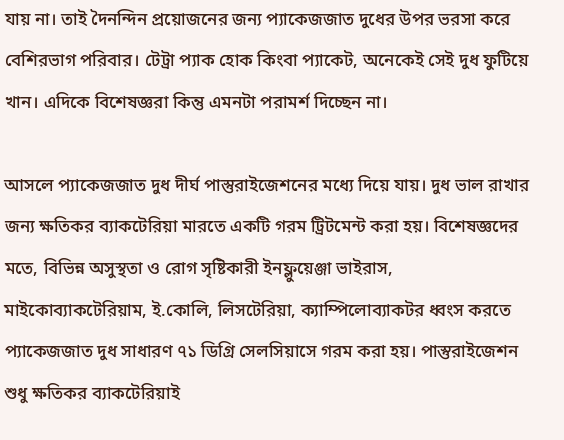যায় না। তাই দৈনন্দিন প্রয়োজনের জন্য প্যাকেজজাত দুধের উপর ভরসা করে বেশিরভাগ পরিবার। টেট্রা প্যাক হোক কিংবা প্যাকেট, অনেকেই সেই দুধ ফুটিয়ে খান। এদিকে বিশেষজ্ঞরা কিন্তু এমনটা পরামর্শ দিচ্ছেন না।

আসলে প্যাকেজজাত দুধ দীর্ঘ পাস্তুরাইজেশনের মধ্যে দিয়ে যায়। দুধ ভাল রাখার জন্য ক্ষতিকর ব্যাকটেরিয়া মারতে একটি গরম ট্রিটমেন্ট করা হয়। বিশেষজ্ঞদের মতে, বিভিন্ন অসুস্থতা ও রোগ সৃষ্টিকারী ইনফ্লুয়েঞ্জা ভাইরাস, মাইকোব্যাকটেরিয়াম, ই.কোলি, লিসটেরিয়া, ক্যাম্পিলোব্যাকটর ধ্বংস করতে প্যাকেজজাত দুধ সাধারণ ৭১ ডিগ্রি সেলসিয়াসে গরম করা হয়। পাস্তুরাইজেশন শুধু ক্ষতিকর ব্যাকটেরিয়াই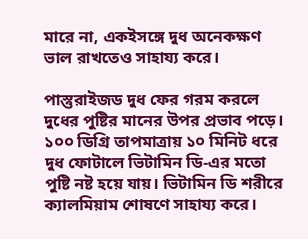মারে না, একইসঙ্গে দুধ অনেকক্ষণ ভাল রাখতেও সাহায্য করে।

পাস্তুরাইজড দুধ ফের গরম করলে দুধের পুষ্টির মানের উপর প্রভাব পড়ে। ১০০ ডিগ্রি তাপমাত্রায় ১০ মিনিট ধরে দুধ ফোটালে ভিটামিন ডি-এর মতো পুষ্টি নষ্ট হয়ে যায়। ভিটামিন ডি শরীরে ক্যালমিয়াম শোষণে সাহায্য করে।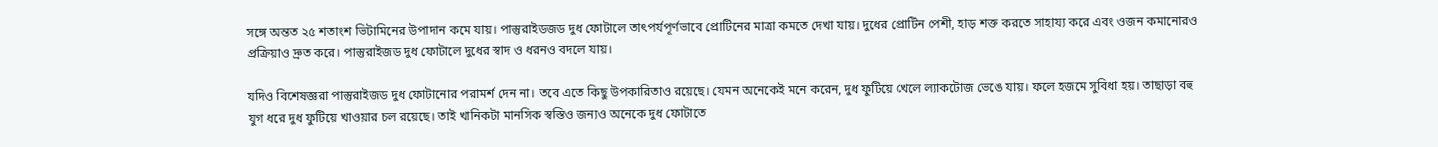সঙ্গে অন্তত ২৫ শতাংশ ভিটামিনের উপাদান কমে যায়। পাস্তুরাইডজড দুধ ফোটালে তাৎপর্যপূর্ণভাবে প্রোটিনের মাত্রা কমতে দেখা যায়। দুধের প্রোটিন পেশী, হাড় শক্ত করতে সাহায্য করে এবং ওজন কমানোরও প্রক্রিয়াও দ্রুত করে। পাস্তুরাইজড দুধ ফোটালে দুধের স্বাদ ও ধরনও বদলে যায়।

যদিও বিশেষজ্ঞরা পাস্তুরাইজড দুধ ফোটানোর পরামর্শ দেন না। তবে এতে কিছু উপকারিতাও রয়েছে। যেমন অনেকেই মনে করেন, দুধ ফুটিয়ে খেলে ল্যাকটোজ ভেঙে যায়। ফলে হজমে সুবিধা হয়। তাছাড়া বহু যুগ ধরে দুধ ফুটিয়ে খাওয়ার চল রয়েছে। তাই খানিকটা মানসিক স্বস্তিও জন্যও অনেকে দুধ ফোটাতে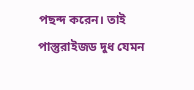পছন্দ করেন। তাই পাস্তুরাইজড দুধ যেমন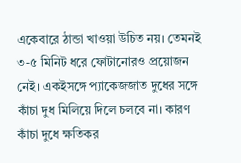একেবারে ঠান্ডা খাওয়া উচিত নয়। তেমনই ৩-৫ মিনিট ধরে ফোটানোরও প্রয়োজন নেই। একইসঙ্গে প্যাকেজজাত দুধের সঙ্গে কাঁচা দুধ মিলিয়ে দিলে চলবে না। কারণ কাঁচা দুধে ক্ষতিকর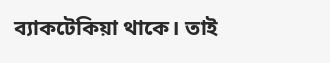ব্যাকটেকিয়া থাকে। তাই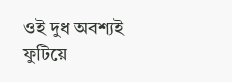ওই দুধ অবশ্যই ফুটিয়ে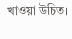খাওয়া উচিত।